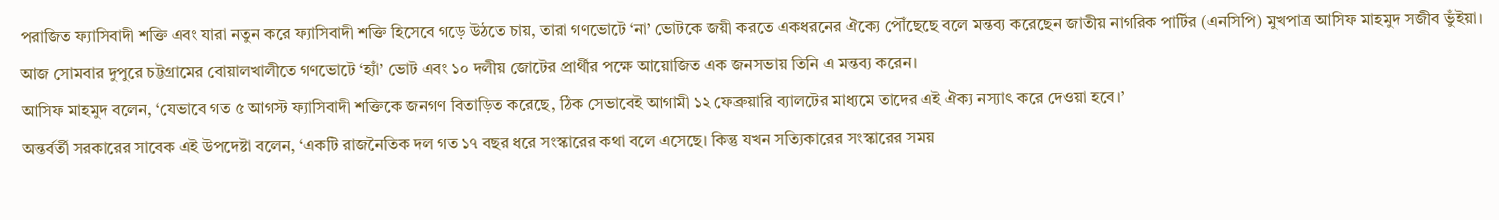পরাজিত ফ্যাসিবাদী শক্তি এবং যারা নতুন করে ফ্যাসিবাদী শক্তি হিসেবে গড়ে উঠতে চায়, তারা গণভোটে ‘না’ ভোটকে জয়ী করতে একধরনের ঐক্যে পৌঁছেছে বলে মন্তব্য করেছেন জাতীয় নাগরিক পার্টির (এনসিপি) মুখপাত্র আসিফ মাহমুদ সজীব ভুঁইয়া।
আজ সোমবার দুপুরে চট্টগ্রামের বোয়ালখালীতে গণভোটে ‘হ্যাঁ’ ভোট এবং ১০ দলীয় জোটের প্রার্থীর পক্ষে আয়োজিত এক জনসভায় তিনি এ মন্তব্য করেন।
আসিফ মাহমুদ বলেন, ‘যেভাবে গত ৫ আগস্ট ফ্যাসিবাদী শক্তিকে জনগণ বিতাড়িত করেছে, ঠিক সেভাবেই আগামী ১২ ফেব্রুয়ারি ব্যালটের মাধ্যমে তাদের এই ঐক্য নস্যাৎ করে দেওয়া হবে।’
অন্তর্বর্তী সরকারের সাবেক এই উপদেষ্টা বলেন, ‘একটি রাজনৈতিক দল গত ১৭ বছর ধরে সংস্কারের কথা বলে এসেছে। কিন্তু যখন সত্যিকারের সংস্কারের সময়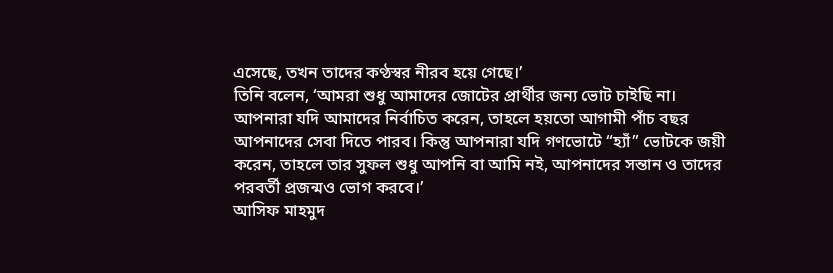এসেছে, তখন তাদের কণ্ঠস্বর নীরব হয়ে গেছে।’
তিনি বলেন, ‘আমরা শুধু আমাদের জোটের প্রার্থীর জন্য ভোট চাইছি না। আপনারা যদি আমাদের নির্বাচিত করেন, তাহলে হয়তো আগামী পাঁচ বছর আপনাদের সেবা দিতে পারব। কিন্তু আপনারা যদি গণভোটে “হ্যাঁ” ভোটকে জয়ী করেন, তাহলে তার সুফল শুধু আপনি বা আমি নই, আপনাদের সন্তান ও তাদের পরবর্তী প্রজন্মও ভোগ করবে।’
আসিফ মাহমুদ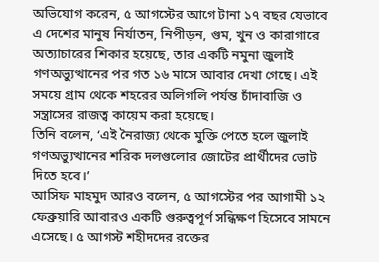অভিযোগ করেন, ৫ আগস্টের আগে টানা ১৭ বছর যেভাবে এ দেশের মানুষ নির্যাতন, নিপীড়ন, গুম, খুন ও কারাগারে অত্যাচারের শিকার হয়েছে, তার একটি নমুনা জুলাই গণঅভ্যুত্থানের পর গত ১৬ মাসে আবার দেখা গেছে। এই সময়ে গ্রাম থেকে শহরের অলিগলি পর্যন্ত চাঁদাবাজি ও সন্ত্রাসের রাজত্ব কায়েম করা হয়েছে।
তিনি বলেন, ‘এই নৈরাজ্য থেকে মুক্তি পেতে হলে জুলাই গণঅভ্যুত্থানের শরিক দলগুলোর জোটের প্রার্থীদের ভোট দিতে হবে।’
আসিফ মাহমুদ আরও বলেন, ৫ আগস্টের পর আগামী ১২ ফেব্রুয়ারি আবারও একটি গুরুত্বপূর্ণ সন্ধিক্ষণ হিসেবে সামনে এসেছে। ৫ আগস্ট শহীদদের রক্তের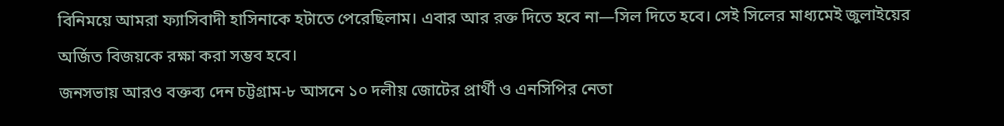বিনিময়ে আমরা ফ্যাসিবাদী হাসিনাকে হটাতে পেরেছিলাম। এবার আর রক্ত দিতে হবে না—সিল দিতে হবে। সেই সিলের মাধ্যমেই জুলাইয়ের অর্জিত বিজয়কে রক্ষা করা সম্ভব হবে।
জনসভায় আরও বক্তব্য দেন চট্টগ্রাম-৮ আসনে ১০ দলীয় জোটের প্রার্থী ও এনসিপির নেতা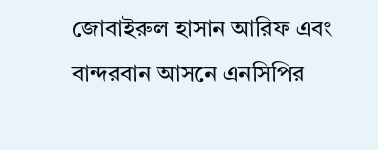জোবাইরুল হাসান আরিফ এবং বান্দরবান আসনে এনসিপির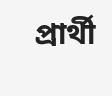প্রার্থী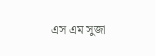এস এম সুজা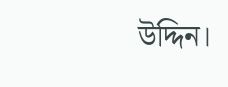উদ্দিন।